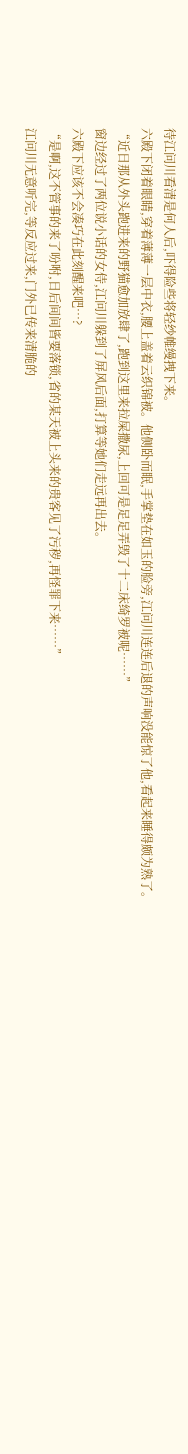待江问川看清是何人后,吓得险些将轻纱帷缦拽下来。
六殿下闭着眼睛,穿着薄薄一层中衣,腰上盖着云织锦被。他侧卧而眠,手掌垫在如玉的脸旁,江问川连连后退的声响没能惊了他,看起来睡得颇为熟了。
“近日那从外头跑进来的野猫愈加放肆了,跑到这里来拉屎撒尿,上回可是足足弄毁了十二床绮罗被呢……”
窗边经过了两位说小话的女侍,江问川躲到了屏风后面,打算等她们走远再出去。
六殿下应该不会凑巧在此刻醒来吧…?
“是啊,这不管事的来了吩咐,日后间间皆要落锁,省的某天被上头来的贵客见了污秽,再怪罪下来……”
江问川无意听完,等反应过来,门外已传来清脆的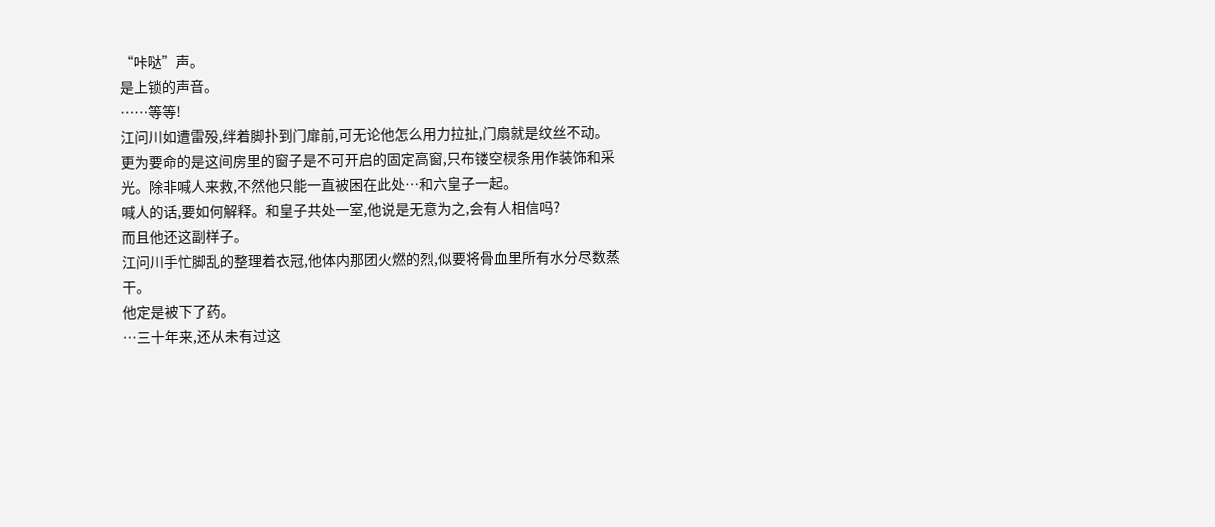“咔哒”声。
是上锁的声音。
……等等!
江问川如遭雷殁,绊着脚扑到门扉前,可无论他怎么用力拉扯,门扇就是纹丝不动。
更为要命的是这间房里的窗子是不可开启的固定高窗,只布镂空棂条用作装饰和采光。除非喊人来救,不然他只能一直被困在此处…和六皇子一起。
喊人的话,要如何解释。和皇子共处一室,他说是无意为之,会有人相信吗?
而且他还这副样子。
江问川手忙脚乱的整理着衣冠,他体内那团火燃的烈,似要将骨血里所有水分尽数蒸干。
他定是被下了药。
…三十年来,还从未有过这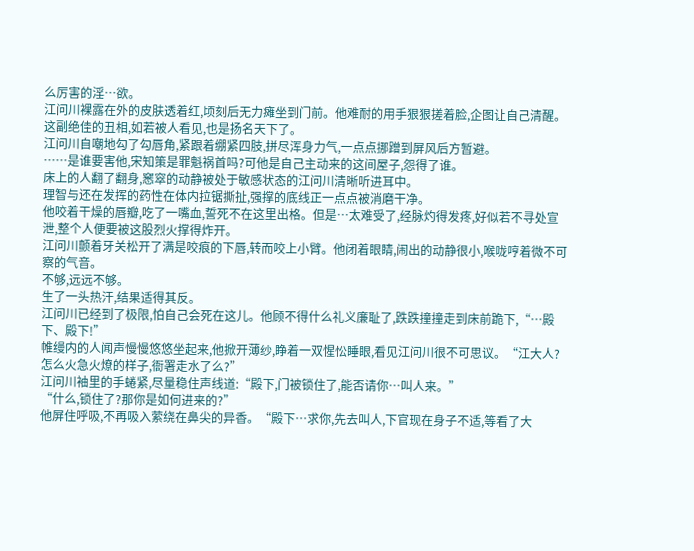么厉害的淫…欲。
江问川裸露在外的皮肤透着红,顷刻后无力瘫坐到门前。他难耐的用手狠狠搓着脸,企图让自己清醒。
这副绝佳的丑相,如若被人看见,也是扬名天下了。
江问川自嘲地勾了勾唇角,紧跟着绷紧四肢,拼尽浑身力气,一点点挪蹭到屏风后方暂避。
……是谁要害他,宋知策是罪魁祸首吗?可他是自己主动来的这间屋子,怨得了谁。
床上的人翻了翻身,窸窣的动静被处于敏感状态的江问川清晰听进耳中。
理智与还在发挥的药性在体内拉锯撕扯,强撑的底线正一点点被消磨干净。
他咬着干燥的唇瓣,吃了一嘴血,誓死不在这里出格。但是…太难受了,经脉灼得发疼,好似若不寻处宣泄,整个人便要被这股烈火撑得炸开。
江问川颤着牙关松开了满是咬痕的下唇,转而咬上小臂。他闭着眼睛,闹出的动静很小,喉咙哼着微不可察的气音。
不够,远远不够。
生了一头热汗,结果适得其反。
江问川已经到了极限,怕自己会死在这儿。他顾不得什么礼义廉耻了,跌跌撞撞走到床前跪下,“…殿下、殿下!”
帷缦内的人闻声慢慢悠悠坐起来,他掀开薄纱,睁着一双惺忪睡眼,看见江问川很不可思议。“江大人?怎么火急火燎的样子,衙署走水了么?”
江问川袖里的手蜷紧,尽量稳住声线道:“殿下,门被锁住了,能否请你…叫人来。”
“什么,锁住了?那你是如何进来的?”
他屏住呼吸,不再吸入萦绕在鼻尖的异香。“殿下…求你,先去叫人,下官现在身子不适,等看了大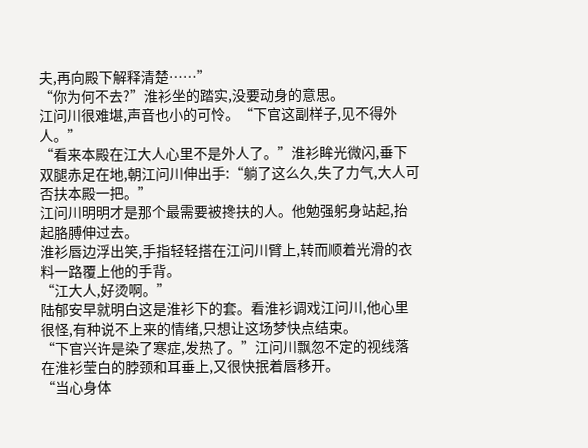夫,再向殿下解释清楚……”
“你为何不去?”淮衫坐的踏实,没要动身的意思。
江问川很难堪,声音也小的可怜。“下官这副样子,见不得外人。”
“看来本殿在江大人心里不是外人了。”淮衫眸光微闪,垂下双腿赤足在地,朝江问川伸出手:“躺了这么久,失了力气,大人可否扶本殿一把。”
江问川明明才是那个最需要被搀扶的人。他勉强躬身站起,抬起胳膊伸过去。
淮衫唇边浮出笑,手指轻轻搭在江问川臂上,转而顺着光滑的衣料一路覆上他的手背。
“江大人,好烫啊。”
陆郁安早就明白这是淮衫下的套。看淮衫调戏江问川,他心里很怪,有种说不上来的情绪,只想让这场梦快点结束。
“下官兴许是染了寒症,发热了。”江问川飘忽不定的视线落在淮衫莹白的脖颈和耳垂上,又很快抿着唇移开。
“当心身体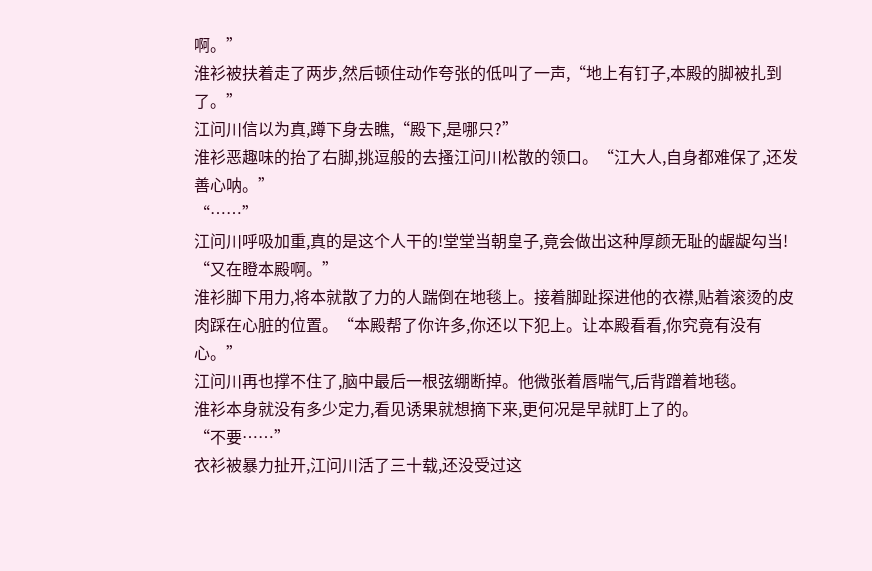啊。”
淮衫被扶着走了两步,然后顿住动作夸张的低叫了一声,“地上有钉子,本殿的脚被扎到了。”
江问川信以为真,蹲下身去瞧,“殿下,是哪只?”
淮衫恶趣味的抬了右脚,挑逗般的去搔江问川松散的领口。“江大人,自身都难保了,还发善心呐。”
“……”
江问川呼吸加重,真的是这个人干的!堂堂当朝皇子,竟会做出这种厚颜无耻的龌龊勾当!
“又在瞪本殿啊。”
淮衫脚下用力,将本就散了力的人踹倒在地毯上。接着脚趾探进他的衣襟,贴着滚烫的皮肉踩在心脏的位置。“本殿帮了你许多,你还以下犯上。让本殿看看,你究竟有没有心。”
江问川再也撑不住了,脑中最后一根弦绷断掉。他微张着唇喘气,后背蹭着地毯。
淮衫本身就没有多少定力,看见诱果就想摘下来,更何况是早就盯上了的。
“不要……”
衣衫被暴力扯开,江问川活了三十载,还没受过这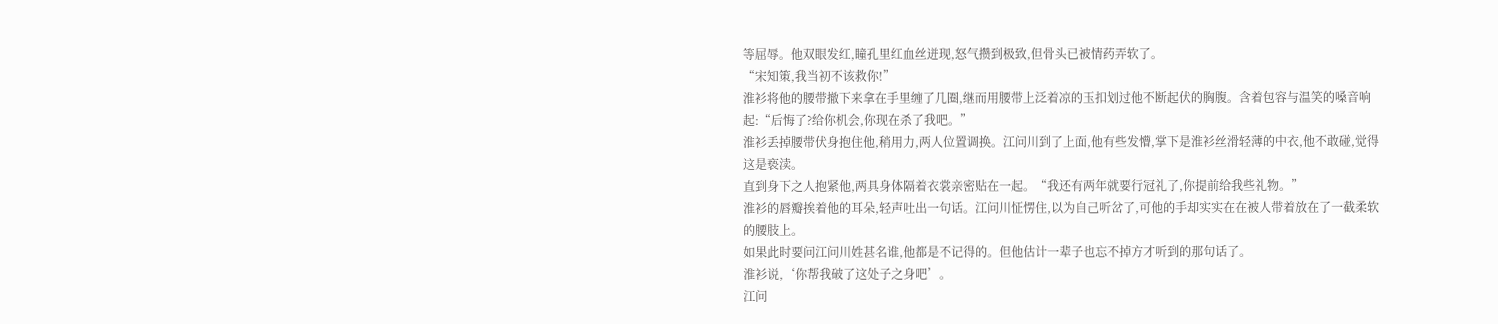等屈辱。他双眼发红,瞳孔里红血丝迸现,怒气攒到极致,但骨头已被情药弄软了。
“宋知策,我当初不该救你!”
淮衫将他的腰带撤下来拿在手里缠了几圈,继而用腰带上泛着凉的玉扣划过他不断起伏的胸腹。含着包容与温笑的嗓音响起:“后悔了?给你机会,你现在杀了我吧。”
淮衫丢掉腰带伏身抱住他,稍用力,两人位置调换。江问川到了上面,他有些发懵,掌下是淮衫丝滑轻薄的中衣,他不敢碰,觉得这是亵渎。
直到身下之人抱紧他,两具身体隔着衣裳亲密贴在一起。“我还有两年就要行冠礼了,你提前给我些礼物。”
淮衫的唇瓣挨着他的耳朵,轻声吐出一句话。江问川怔愣住,以为自己听岔了,可他的手却实实在在被人带着放在了一截柔软的腰肢上。
如果此时要问江问川姓甚名谁,他都是不记得的。但他估计一辈子也忘不掉方才听到的那句话了。
淮衫说,‘你帮我破了这处子之身吧’。
江问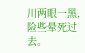川两眼一黑,险些晕死过去。